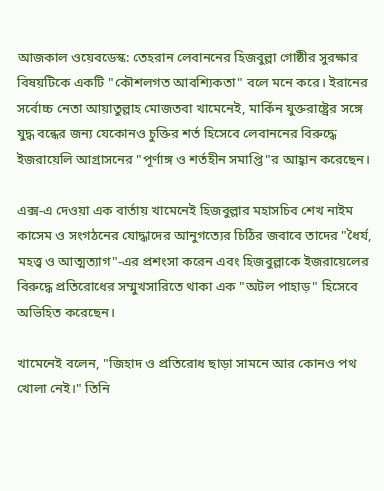আজকাল ওয়েবডেস্ক: তেহরান লেবাননের হিজবুল্লা গোষ্ঠীর সুরক্ষার বিষয়টিকে একটি "কৌশলগত আবশ্যিকতা" বলে মনে করে। ইরানের সর্বোচ্চ নেতা আয়াতুল্লাহ মোজতবা খামেনেই, মার্কিন যুক্তরাষ্ট্রের সঙ্গে যুদ্ধ বন্ধের জন্য যেকোনও চুক্তির শর্ত হিসেবে লেবাননের বিরুদ্ধে ইজরায়েলি আগ্রাসনের "পূর্ণাঙ্গ ও শর্তহীন সমাপ্তি"র আহ্বান করেছেন।

এক্স-এ দেওয়া এক বার্তায় খামেনেই হিজবুল্লার মহাসচিব শেখ নাইম কাসেম ও সংগঠনের যোদ্ধাদের আনুগত্যের চিঠির জবাবে তাদের "ধৈর্য, মহত্ত্ব ও আত্মত্যাগ"-এর প্রশংসা করেন এবং হিজবুল্লাকে ইজরায়েলের বিরুদ্ধে প্রতিরোধের সম্মুখসারিতে থাকা এক "অটল পাহাড়" হিসেবে অভিহিত করেছেন।

খামেনেই বলেন, "জিহাদ ও প্রতিরোধ ছাড়া সামনে আর কোনও পথ খোলা নেই।" তিনি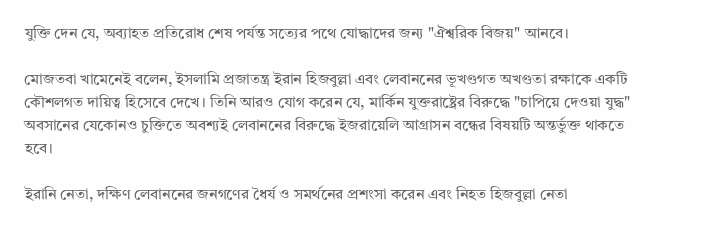যুক্তি দেন যে, অব্যাহত প্রতিরোধ শেষ পর্যন্ত সত্যের পথে যোদ্ধাদের জন্য "ঐশ্বরিক বিজয়" আনবে।

মোজতবা খামেনেই বলেন, ইসলামি প্রজাতন্ত্র ইরান হিজবুল্লা এবং লেবাননের ভূখণ্ডগত অখণ্ডতা রক্ষাকে একটি কৌশলগত দায়িত্ব হিসেবে দেখে। তিনি আরও যোগ করেন যে, মার্কিন যুক্তরাষ্ট্রের বিরুদ্ধে "চাপিয়ে দেওয়া যুদ্ধ" অবসানের যেকোনও চুক্তিতে অবশ্যই লেবাননের বিরুদ্ধে ইজরায়েলি আগ্রাসন বন্ধের বিষয়টি অন্তর্ভুক্ত থাকতে হবে।

ইরানি নেতা, দক্ষিণ লেবাননের জনগণের ধৈর্য ও সমর্থনের প্রশংসা করেন এবং নিহত হিজবুল্লা নেতা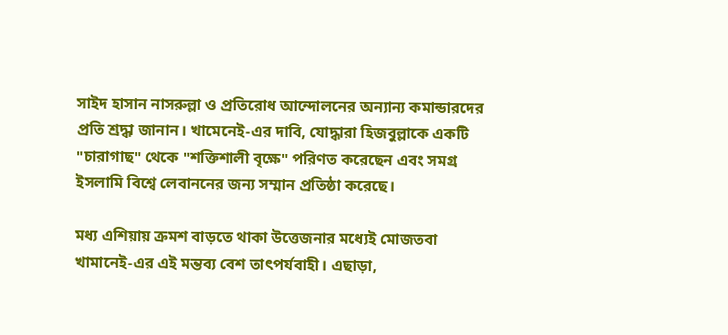সাইদ হাসান নাসরুল্লা ও প্রতিরোধ আন্দোলনের অন্যান্য কমান্ডারদের প্রতি শ্রদ্ধা জানান। খামেনেই-এর দাবি, যোদ্ধারা হিজবুল্লাকে একটি "চারাগাছ" থেকে "শক্তিশালী বৃক্ষে" পরিণত করেছেন এবং সমগ্র ইসলামি বিশ্বে লেবাননের জন্য সম্মান প্রতিষ্ঠা করেছে।

মধ্য এশিয়ায় ক্রমশ বাড়তে থাকা উত্তেজনার মধ্যেই মোজতবা খামানেই-এর এই মন্তব্য বেশ তাৎপর্যবাহী। এছাড়া,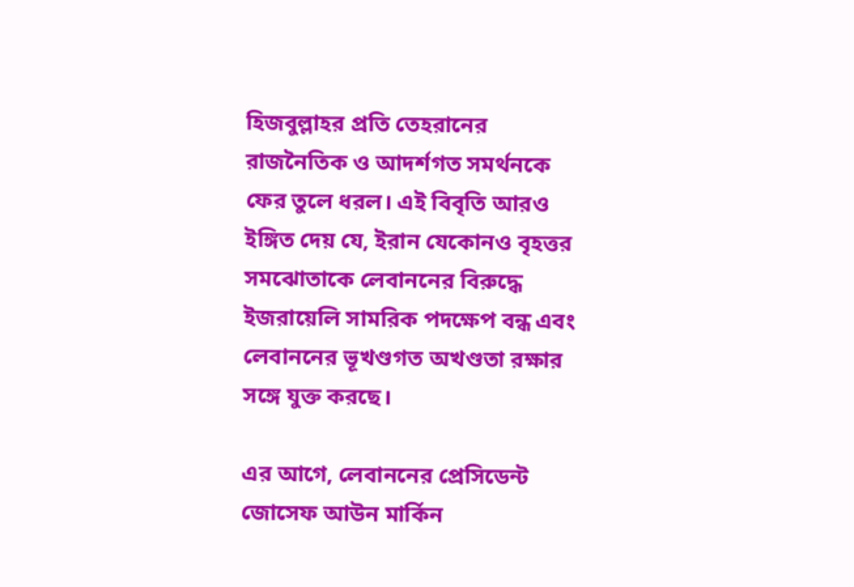হিজবুল্লাহর প্রতি তেহরানের রাজনৈতিক ও আদর্শগত সমর্থনকে ফের তুলে ধরল। এই বিবৃতি আরও ইঙ্গিত দেয় যে, ইরান যেকোনও বৃহত্তর সমঝোতাকে লেবাননের বিরুদ্ধে ইজরায়েলি সামরিক পদক্ষেপ বন্ধ এবং লেবাননের ভূখণ্ডগত অখণ্ডতা রক্ষার সঙ্গে যুক্ত করছে।

এর আগে, লেবাননের প্রেসিডেন্ট জোসেফ আউন মার্কিন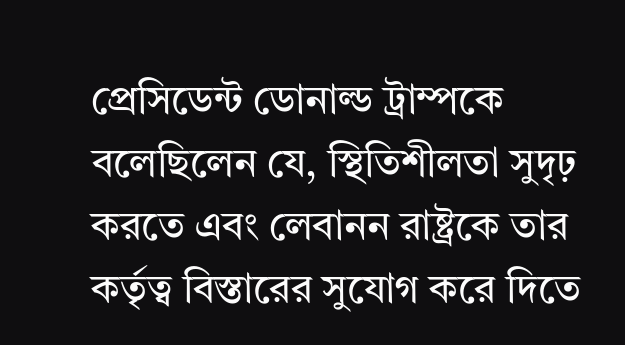প্রেসিডেন্ট ডোনাল্ড ট্রাম্পকে বলেছিলেন যে, স্থিতিশীলতা সুদৃঢ় করতে এবং লেবানন রাষ্ট্রকে তার কর্তৃত্ব বিস্তারের সুযোগ করে দিতে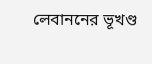লেবাননের ভূখণ্ড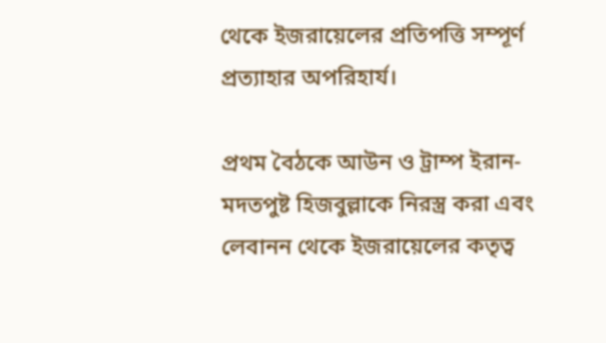থেকে ইজরায়েলের প্রতিপত্তি সম্পূর্ণ প্রত্যাহার অপরিহার্য।

প্রথম বৈঠকে আউন ও ট্রাম্প ইরান-মদতপুষ্ট হিজবুল্লাকে নিরস্ত্র করা এবং লেবানন থেকে ইজরায়েলের কতৃত্ব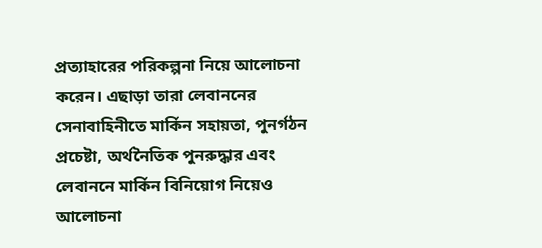প্রত্যাহারের পরিকল্পনা নিয়ে আলোচনা করেন। এছাড়া তারা লেবাননের সেনাবাহিনীতে মার্কিন সহায়তা, পুনর্গঠন প্রচেষ্টা, অর্থনৈতিক পুনরুদ্ধার এবং লেবাননে মার্কিন বিনিয়োগ নিয়েও আলোচনা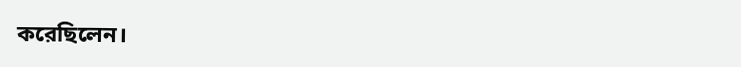করেছিলেন।